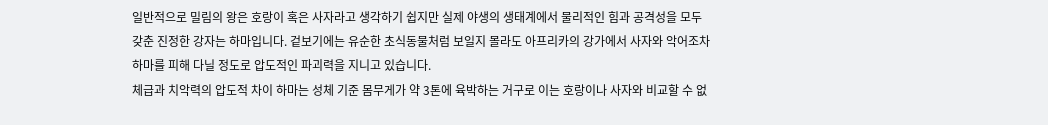일반적으로 밀림의 왕은 호랑이 혹은 사자라고 생각하기 쉽지만 실제 야생의 생태계에서 물리적인 힘과 공격성을 모두 갖춘 진정한 강자는 하마입니다. 겉보기에는 유순한 초식동물처럼 보일지 몰라도 아프리카의 강가에서 사자와 악어조차 하마를 피해 다닐 정도로 압도적인 파괴력을 지니고 있습니다.
체급과 치악력의 압도적 차이 하마는 성체 기준 몸무게가 약 3톤에 육박하는 거구로 이는 호랑이나 사자와 비교할 수 없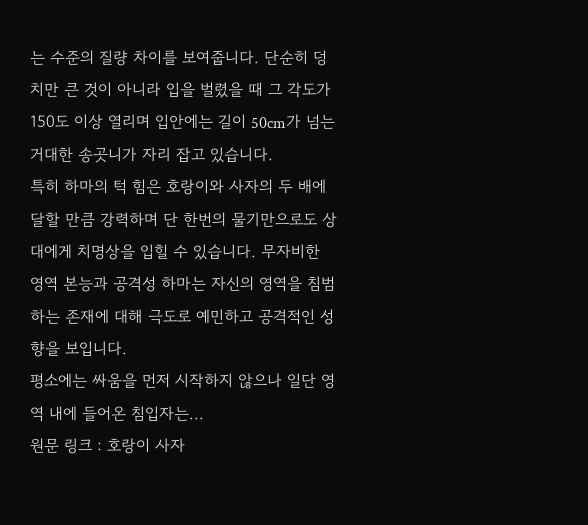는 수준의 질량 차이를 보여줍니다. 단순히 덩치만 큰 것이 아니라 입을 벌렸을 때 그 각도가 150도 이상 열리며 입안에는 길이 50cm가 넘는 거대한 송곳니가 자리 잡고 있습니다.
특히 하마의 턱 힘은 호랑이와 사자의 두 배에 달할 만큼 강력하며 단 한번의 물기만으로도 상대에게 치명상을 입힐 수 있습니다. 무자비한 영역 본능과 공격성 하마는 자신의 영역을 침범하는 존재에 대해 극도로 예민하고 공격적인 성향을 보입니다.
평소에는 싸움을 먼저 시작하지 않으나 일단 영역 내에 들어온 침입자는...
원문 링크 : 호랑이 사자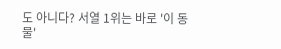도 아니다? 서열 1위는 바로 '이 동물'